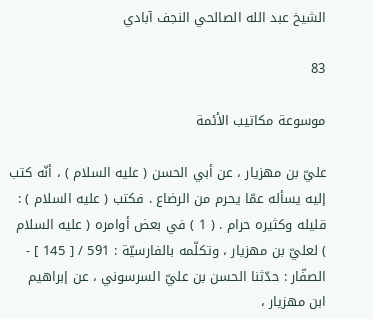الشيخ عبد الله الصالحي النجف آبادي

83

موسوعة مكاتيب الأئمة

عليّ بن مهزيار ، عن أبي الحسن ( عليه السلام ) ، أنّه كتب إليه يسأله عمّا يحرم من الرضاع . فكتب ( عليه السلام ) : قليله وكثيره حرام . ( 1 ) في بعض أوامره ( عليه السلام ) لعليّ بن مهزيار ، وتكلّمه بالفارسيّة : 591 / [ 145 ] - الصفّار : حدّثنا الحسن بن عليّ السرسوني ، عن إبراهيم ابن مهزيار ،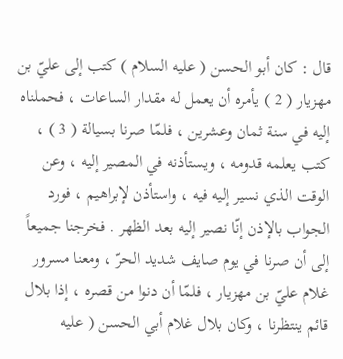قال : كان أبو الحسن ( عليه السلام ) كتب إلى عليّ بن مهزيار ( 2 ) يأمره أن يعمل له مقدار الساعات ، فحملناه إليه في سنة ثمان وعشرين ، فلمّا صرنا بسيالة ( 3 ) ، كتب يعلمه قدومه ، ويستأذنه في المصير إليه ، وعن الوقت الذي نسير إليه فيه ، واستأذن لإبراهيم ، فورد الجواب بالإذن إنّا نصير إليه بعد الظهر . فخرجنا جميعاً إلى أن صرنا في يوم صايف شديد الحرّ ، ومعنا مسرور غلام عليّ بن مهزيار ، فلمّا أن دنوا من قصره ، إذا بلال قائم ينتظرنا ، وكان بلال غلام أبي الحسن ( عليه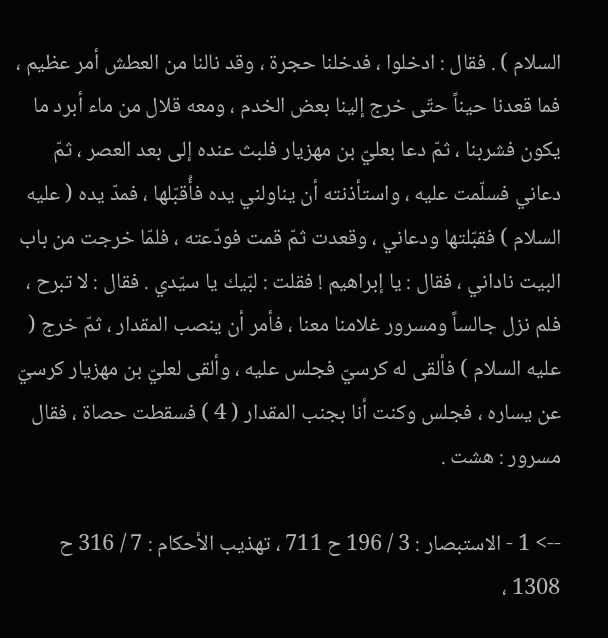السلام ) . فقال : ادخلوا ، فدخلنا حجرة ، وقد نالنا من العطش أمر عظيم ، فما قعدنا حيناً حتّى خرج إلينا بعض الخدم ، ومعه قلال من ماء أبرد ما يكون فشربنا ، ثمّ دعا بعليّ بن مهزيار فلبث عنده إلى بعد العصر ، ثمّ دعاني فسلّمت عليه ، واستأذنته أن يناولني يده فأُقبّلها ، فمدّ يده ( عليه السلام ) فقبّلتها ودعاني ، وقعدت ثمّ قمت فودّعته ، فلمّا خرجت من باب البيت ناداني ، فقال : يا إبراهيم ! فقلت : لبّيك يا سيّدي . فقال : لا تبرح ، فلم نزل جالساً ومسرور غلامنا معنا ، فأمر أن ينصب المقدار ، ثمّ خرج ( عليه السلام ) فألقى له كرسيّ فجلس عليه ، وألقى لعليّ بن مهزيار كرسيّ عن يساره ، فجلس وكنت أنا بجنب المقدار ( 4 ) فسقطت حصاة ، فقال مسرور : هشت .

--> 1 - الاستبصار : 3 / 196 ح 711 ، تهذيب الأحكام : 7 / 316 ح 1308 ،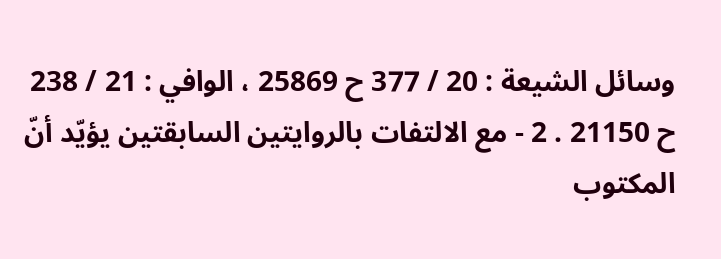وسائل الشيعة : 20 / 377 ح 25869 ، الوافي : 21 / 238 ح 21150 . 2 - مع الالتفات بالروايتين السابقتين يؤيّد أنّ المكتوب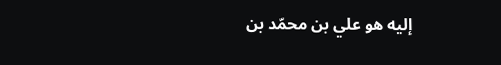إليه هو علي بن محمّد بن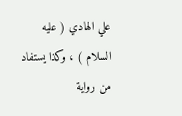علي الهادي ( عليه السلام ) ، وكذا يستفاد من رواية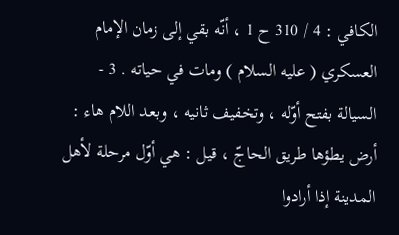الكافي : 4 / 310 ح 1 ، أنّه بقي إلى زمان الإمام العسكري ( عليه السلام ) ومات في حياته . 3 - السيالة بفتح أوّله ، وتخفيف ثانيه ، وبعد اللام هاء : أرض يطؤها طريق الحاجّ ، قيل : هي أوّل مرحلة لأهل المدينة إذا أرادوا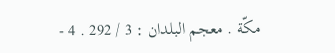مكّة . معجم البلدان : 3 / 292 . 4 -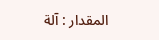المقدار : آلة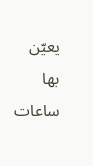يعيّن بها ساعات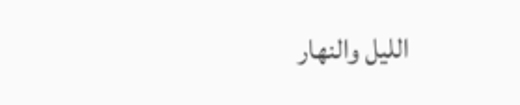الليل والنهار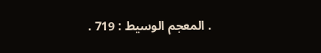. المعجم الوسيط : 719 .